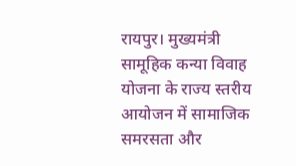रायपुर। मुख्यमंत्री सामूहिक कन्या विवाह योजना के राज्य स्तरीय आयोजन में सामाजिक समरसता और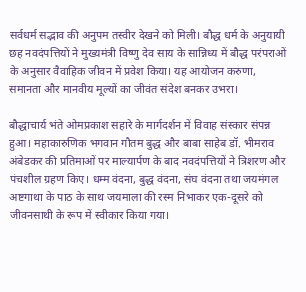सर्वधर्म सद्भाव की अनुपम तस्वीर देखने को मिली। बौद्ध धर्म के अनुयायी छह नवदंपत्तियों ने मुख्यमंत्री विष्णु देव साय के सान्निध्य में बौद्ध परंपराओं के अनुसार वैवाहिक जीवन में प्रवेश किया। यह आयोजन करुणा, समानता और मानवीय मूल्यों का जीवंत संदेश बनकर उभरा।

बौद्धाचार्य भंते ओमप्रकाश सहारे के मार्गदर्शन में विवाह संस्कार संपन्न हुआ। महाकारुणिक भगवान गौतम बुद्ध और बाबा साहेब डॉ. भीमराव अंबेडकर की प्रतिमाओं पर माल्यार्पण के बाद नवदंपत्तियों ने त्रिशरण और पंचशील ग्रहण किए। धम्म वंदना, बुद्ध वंदना, संघ वंदना तथा जयमंगल अष्टगाथा के पाठ के साथ जयमाला की रस्म निभाकर एक-दूसरे को जीवनसाथी के रूप में स्वीकार किया गया।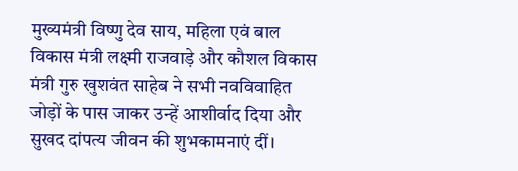मुख्यमंत्री विष्णु देव साय, महिला एवं बाल विकास मंत्री लक्ष्मी राजवाड़े और कौशल विकास मंत्री गुरु खुशवंत साहेब ने सभी नवविवाहित जोड़ों के पास जाकर उन्हें आशीर्वाद दिया और सुखद दांपत्य जीवन की शुभकामनाएं दीं।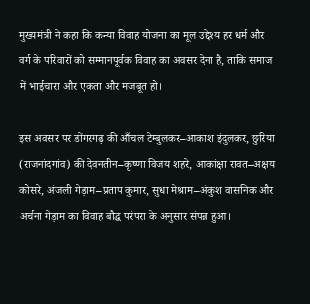मुख्यमंत्री ने कहा कि कन्या विवाह योजना का मूल उद्देश्य हर धर्म और वर्ग के परिवारों को सम्मानपूर्वक विवाह का अवसर देना है, ताकि समाज में भाईचारा और एकता और मजबूत हो।

इस अवसर पर डोंगरगढ़ की आँचल टेम्बुलकर–आकाश इंदुलकर, छुरिया (राजनांदगांव) की देवनतीन–कृष्णा विजय शहरे, आकांक्षा रावत–अक्षय कोसरे, अंजली गेड़ाम–प्रताप कुमार, सुधा मेश्राम–अंकुश वासनिक और अर्चना गेड़ाम का विवाह बौद्ध परंपरा के अनुसार संपन्न हुआ।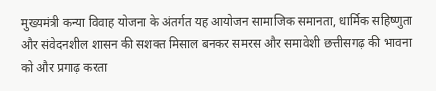मुख्यमंत्री कन्या विवाह योजना के अंतर्गत यह आयोजन सामाजिक समानता, धार्मिक सहिष्णुता और संवेदनशील शासन की सशक्त मिसाल बनकर समरस और समावेशी छत्तीसगढ़ की भावना को और प्रगाढ़ करता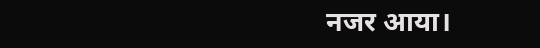नजर आया।